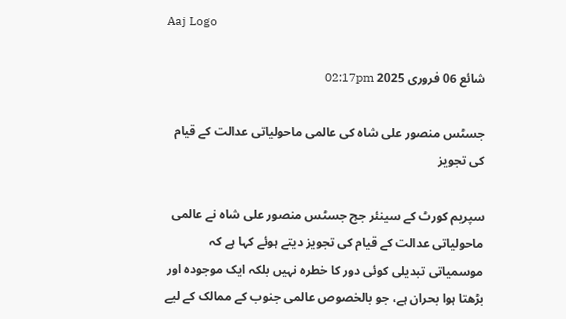Aaj Logo

شائع 06 فروری 2025 02:17pm

جسٹس منصور علی شاہ کی عالمی ماحولیاتی عدالت کے قیام کی تجویز

سپریم کورٹ کے سینئر جج جسٹس منصور علی شاہ نے عالمی ماحولیاتی عدالت کے قیام کی تجویز دیتے ہوئے کہا ہے کہ موسمیاتی تبدیلی کوئی دور کا خطرہ نہیں بلکہ ایک موجودہ اور بڑھتا ہوا بحران ہے، جو بالخصوص عالمی جنوب کے ممالک کے لیے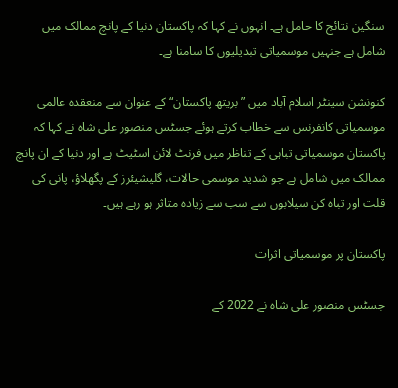سنگین نتائج کا حامل ہے۔ انہوں نے کہا کہ پاکستان دنیا کے پانچ ممالک میں شامل ہے جنہیں موسمیاتی تبدیلیوں کا سامنا ہے۔

کنونشن سینٹر اسلام آباد میں ”بریتھ پاکستان“ کے عنوان سے منعقدہ عالمی موسمیاتی کانفرنس سے خطاب کرتے ہوئے جسٹس منصور علی شاہ نے کہا کہ پاکستان موسمیاتی تباہی کے تناظر میں فرنٹ لائن اسٹیٹ ہے اور دنیا کے ان پانچ ممالک میں شامل ہے جو شدید موسمی حالات، گلیشیئرز کے پگھلاؤ، پانی کی قلت اور تباہ کن سیلابوں سے سب سے زیادہ متاثر ہو رہے ہیں۔

پاکستان پر موسمیاتی اثرات

جسٹس منصور علی شاہ نے 2022 کے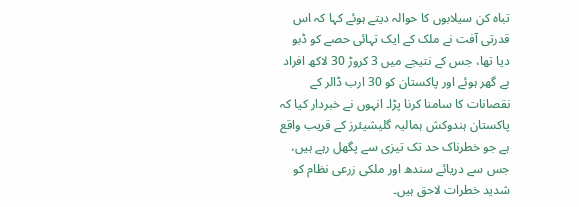تباہ کن سیلابوں کا حوالہ دیتے ہوئے کہا کہ اس قدرتی آفت نے ملک کے ایک تہائی حصے کو ڈبو دیا تھا، جس کے نتیجے میں 3 کروڑ 30 لاکھ افراد بے گھر ہوئے اور پاکستان کو 30 ارب ڈالر کے نقصانات کا سامنا کرنا پڑا۔ انہوں نے خبردار کیا کہ پاکستان ہندوکش ہمالیہ گلیشیئرز کے قریب واقع ہے جو خطرناک حد تک تیزی سے پگھل رہے ہیں، جس سے دریائے سندھ اور ملکی زرعی نظام کو شدید خطرات لاحق ہیں۔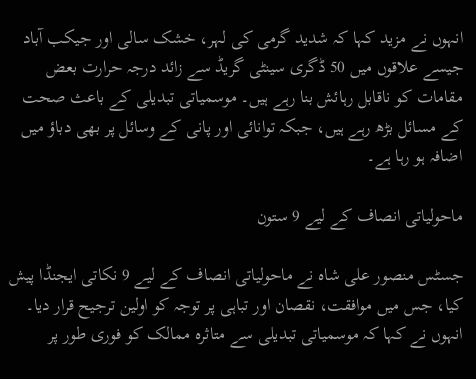انہوں نے مزید کہا کہ شدید گرمی کی لہر، خشک سالی اور جیکب آباد جیسے علاقوں میں 50 ڈگری سینٹی گریڈ سے زائد درجہ حرارت بعض مقامات کو ناقابل رہائش بنا رہے ہیں۔ موسمیاتی تبدیلی کے باعث صحت کے مسائل بڑھ رہے ہیں، جبکہ توانائی اور پانی کے وسائل پر بھی دباؤ میں اضافہ ہو رہا ہے۔

ماحولیاتی انصاف کے لیے 9 ستون

جسٹس منصور علی شاہ نے ماحولیاتی انصاف کے لیے 9 نکاتی ایجنڈا پیش کیا، جس میں موافقت، نقصان اور تباہی پر توجہ کو اولین ترجیح قرار دیا۔ انہوں نے کہا کہ موسمیاتی تبدیلی سے متاثرہ ممالک کو فوری طور پر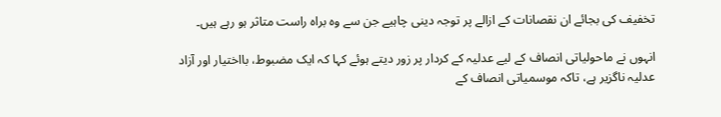تخفیف کی بجائے ان نقصانات کے ازالے پر توجہ دینی چاہیے جن سے وہ براہ راست متاثر ہو رہے ہیں۔

انہوں نے ماحولیاتی انصاف کے لیے عدلیہ کے کردار پر زور دیتے ہوئے کہا کہ ایک مضبوط، بااختیار اور آزاد عدلیہ ناگزیر ہے، تاکہ موسمیاتی انصاف کے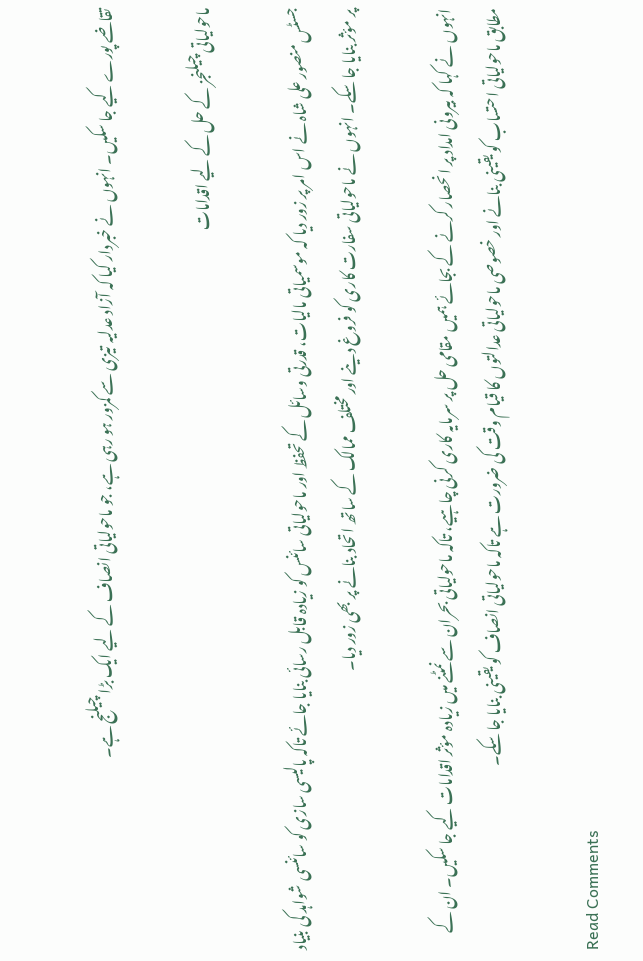تقاضے پورے کیے جا سکیں۔ انہوں نے خبردار کیا کہ آزاد عدلیہ تیزی سے کمزور ہو رہی ہے، جو ماحولیاتی انصاف کے لیے ایک بڑا چیلنج ہے۔

ماحولیاتی چیلنجز کے حل کے لیے اقدامات

جسٹس منصور علی شاہ نے اس امر پر زور دیا کہ موسمیاتی مالیات، قدرتی وسائل کے تحفظ اور ماحولیاتی سائنس کو زیادہ قابل رسائی بنایا جائے تاکہ پالیسی سازی کو سائنسی شواہد کی بنیاد پر مؤثر بنایا جا سکے۔ انہوں نے ماحولیاتی سفارت کاری کو فروغ دینے اور مختلف ممالک کے ساتھ اتحاد بنانے پر بھی زور دیا۔

انہوں نے کہا کہ بیرونی امداد پر انحصار کرنے کے بجائے ہمیں مقامی حل پر سرمایہ کاری کرنی چاہیے، تاکہ ماحولیاتی بحران سے نمٹنے میں زیادہ مؤثر اقدامات کیے جا سکیں۔ ان کے مطابق ماحولیاتی احتساب کو یقینی بنانے اور خصوصی ماحولیاتی عدالتوں کا قیام وقت کی ضرورت ہے تاکہ ماحولیاتی انصاف کو یقینی بنایا جا سکے۔

Read Comments